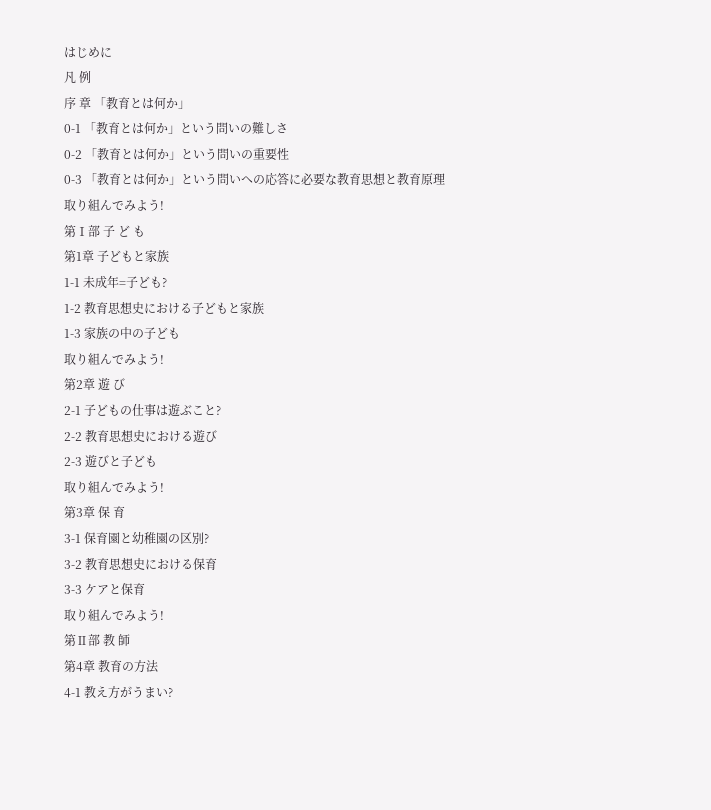はじめに
凡 例
序 章 「教育とは何か」
0-1 「教育とは何か」という問いの難しさ
0-2 「教育とは何か」という問いの重要性
0-3 「教育とは何か」という問いへの応答に必要な教育思想と教育原理
取り組んでみよう!
第Ⅰ部 子 ど も
第1章 子どもと家族
1-1 未成年=子ども?
1-2 教育思想史における子どもと家族
1-3 家族の中の子ども
取り組んでみよう!
第2章 遊 び
2-1 子どもの仕事は遊ぶこと?
2-2 教育思想史における遊び
2-3 遊びと子ども
取り組んでみよう!
第3章 保 育
3-1 保育園と幼稚園の区別?
3-2 教育思想史における保育
3-3 ケアと保育
取り組んでみよう!
第Ⅱ部 教 師
第4章 教育の方法
4-1 教え方がうまい?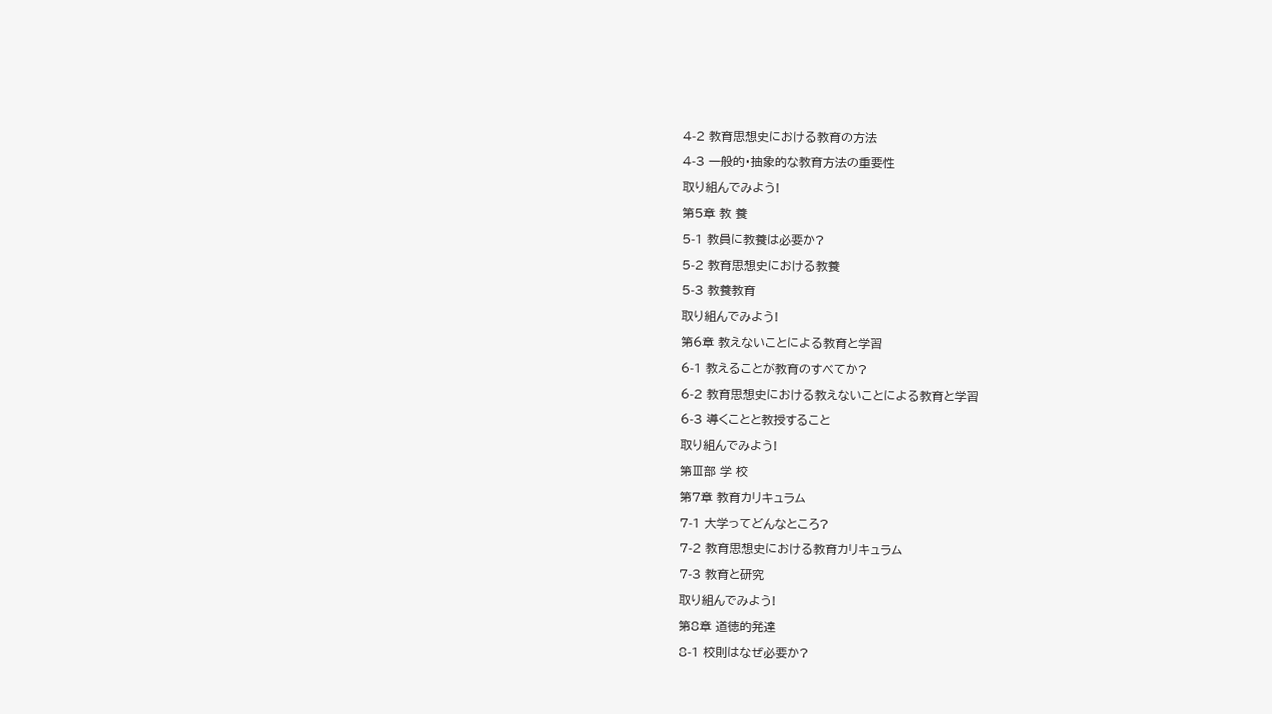4-2 教育思想史における教育の方法
4-3 一般的・抽象的な教育方法の重要性
取り組んでみよう!
第5章 教 養
5-1 教員に教養は必要か?
5-2 教育思想史における教養
5-3 教養教育
取り組んでみよう!
第6章 教えないことによる教育と学習
6-1 教えることが教育のすべてか?
6-2 教育思想史における教えないことによる教育と学習
6-3 導くことと教授すること
取り組んでみよう!
第Ⅲ部 学 校
第7章 教育カリキュラム
7-1 大学ってどんなところ?
7-2 教育思想史における教育カリキュラム
7-3 教育と研究
取り組んでみよう!
第8章 道徳的発達
8-1 校則はなぜ必要か?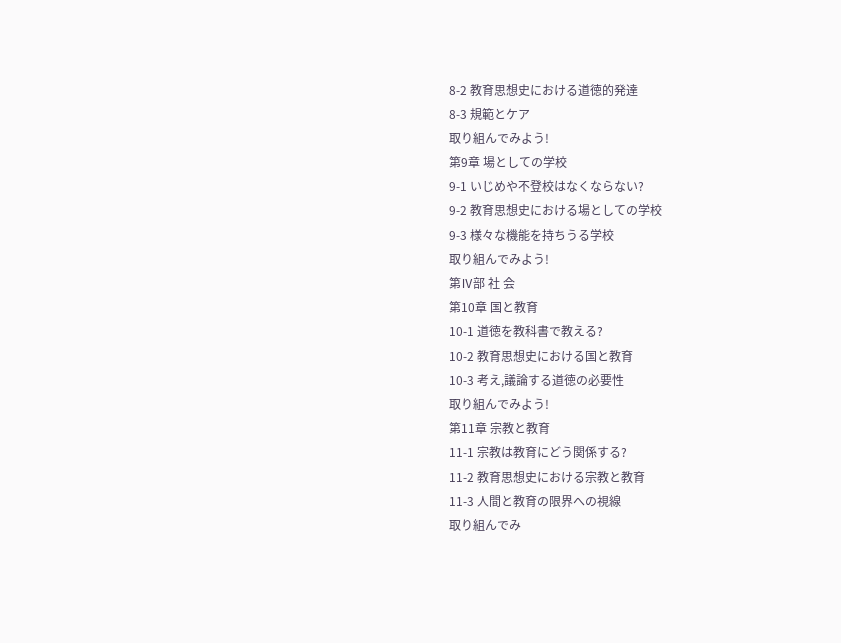8-2 教育思想史における道徳的発達
8-3 規範とケア
取り組んでみよう!
第9章 場としての学校
9-1 いじめや不登校はなくならない?
9-2 教育思想史における場としての学校
9-3 様々な機能を持ちうる学校
取り組んでみよう!
第Ⅳ部 社 会
第10章 国と教育
10-1 道徳を教科書で教える?
10-2 教育思想史における国と教育
10-3 考え,議論する道徳の必要性
取り組んでみよう!
第11章 宗教と教育
11-1 宗教は教育にどう関係する?
11-2 教育思想史における宗教と教育
11-3 人間と教育の限界への視線
取り組んでみ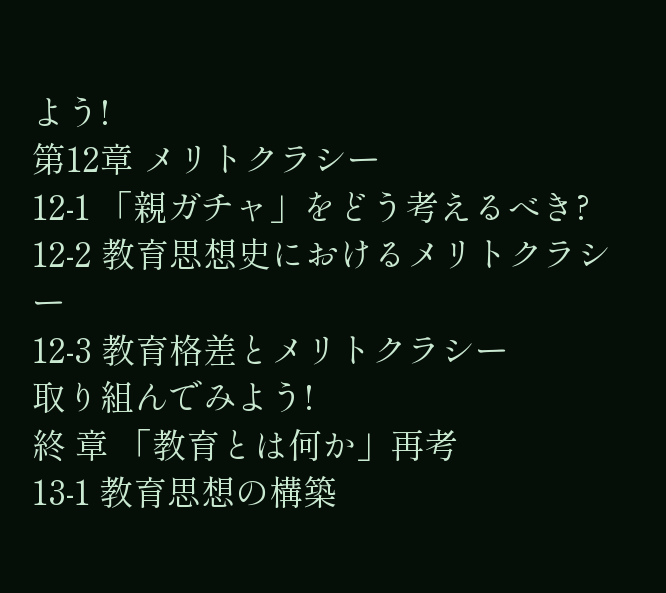よう!
第12章 メリトクラシー
12-1 「親ガチャ」をどう考えるべき?
12-2 教育思想史におけるメリトクラシー
12-3 教育格差とメリトクラシー
取り組んでみよう!
終 章 「教育とは何か」再考
13-1 教育思想の構築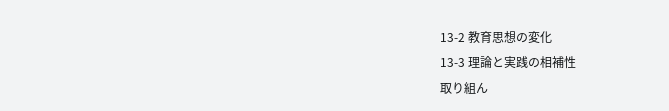13-2 教育思想の変化
13-3 理論と実践の相補性
取り組ん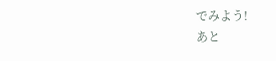でみよう!
あと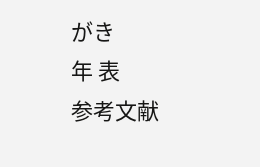がき
年 表
参考文献